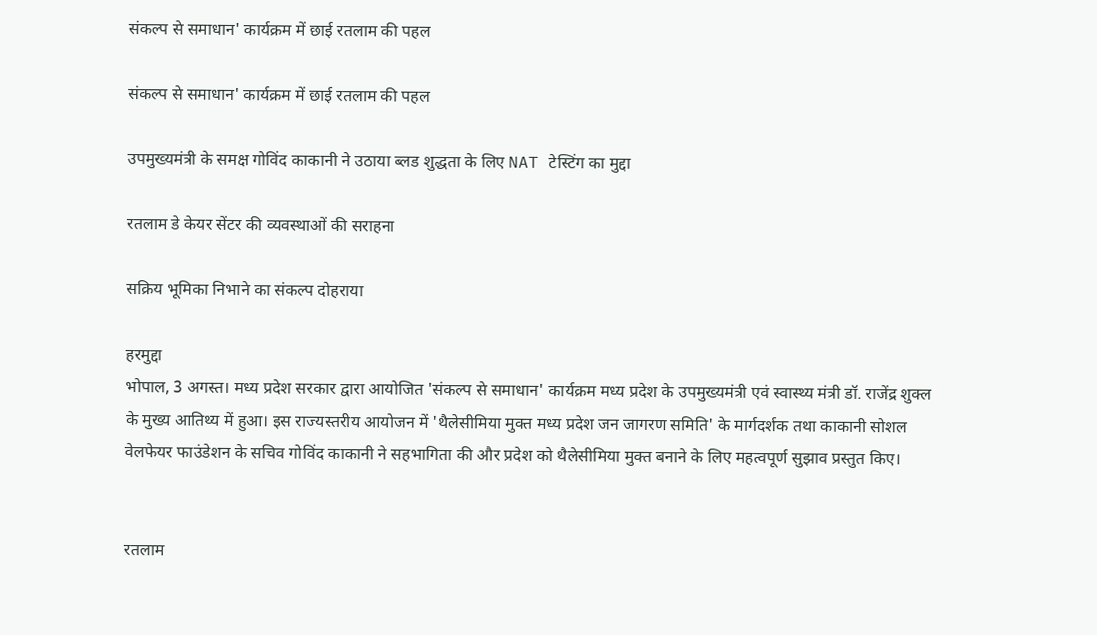संकल्प से समाधान' कार्यक्रम में छाई रतलाम की पहल

संकल्प से समाधान' कार्यक्रम में छाई रतलाम की पहल

उपमुख्यमंत्री के समक्ष गोविंद काकानी ने उठाया ब्लड शुद्धता के लिए NAT टेस्टिंग का मुद्दा

रतलाम डे केयर सेंटर की व्यवस्थाओं की सराहना

सक्रिय भूमिका निभाने का संकल्प दोहराया

हरमुद्दा
भोपाल, 3 अगस्त। मध्य प्रदेश सरकार द्वारा आयोजित 'संकल्प से समाधान' कार्यक्रम मध्य प्रदेश के उपमुख्यमंत्री एवं स्वास्थ्य मंत्री डॉ. राजेंद्र शुक्ल के मुख्य आतिथ्य में हुआ। इस राज्यस्तरीय आयोजन में 'थैलेसीमिया मुक्त मध्य प्रदेश जन जागरण समिति' के मार्गदर्शक तथा काकानी सोशल वेलफेयर फाउंडेशन के सचिव गोविंद काकानी ने सहभागिता की और प्रदेश को थैलेसीमिया मुक्त बनाने के लिए महत्वपूर्ण सुझाव प्रस्तुत किए।


रतलाम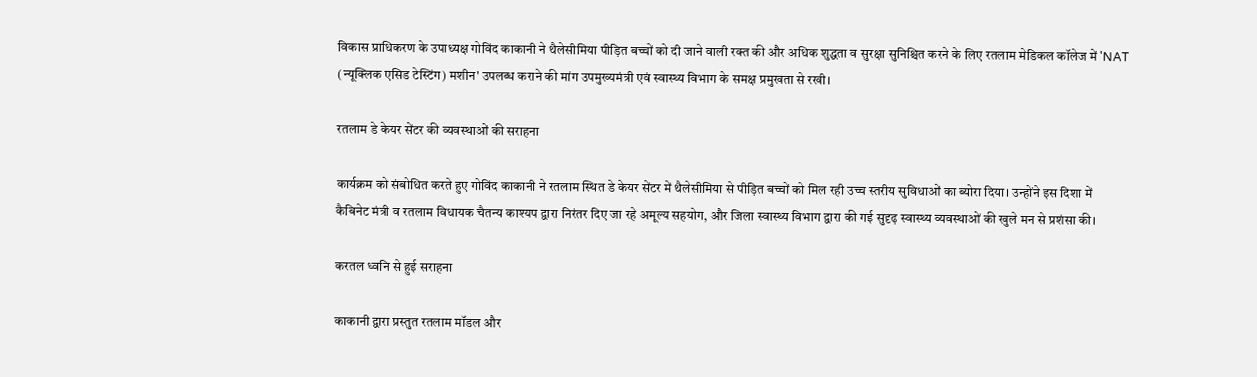विकास प्राधिकरण के उपाध्यक्ष गोविंद काकानी ने थैलेसीमिया पीड़ित बच्चों को दी जाने वाली रक्त की और अधिक शुद्धता व सुरक्षा सुनिश्चित करने के लिए रतलाम मेडिकल कॉलेज में 'NAT (न्यूक्लिक एसिड टेस्टिंग) मशीन' उपलब्ध कराने की मांग उपमुख्यमंत्री एवं स्वास्थ्य विभाग के समक्ष प्रमुखता से रखी।

रतलाम डे केयर सेंटर की व्यवस्थाओं की सराहना

कार्यक्रम को संबोधित करते हुए गोविंद काकानी ने रतलाम स्थित डे केयर सेंटर में थैलेसीमिया से पीड़ित बच्चों को मिल रही उच्च स्तरीय सुविधाओं का ब्योरा दिया। उन्होंने इस दिशा में
कैबिनेट मंत्री व रतलाम विधायक चैतन्य काश्यप द्वारा निरंतर दिए जा रहे अमूल्य सहयोग, और जिला स्वास्थ्य विभाग द्वारा की गई सुदृढ़ स्वास्थ्य व्यवस्थाओं की खुले मन से प्रशंसा की।

करतल ध्वनि से हुई सराहना

काकानी द्वारा प्रस्तुत रतलाम मॉडल और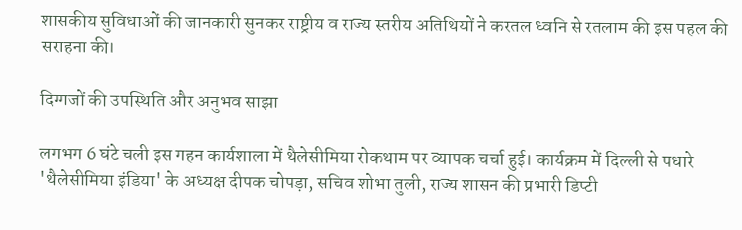शासकीय सुविधाओं की जानकारी सुनकर राष्ट्रीय व राज्य स्तरीय अतिथियों ने करतल ध्वनि से रतलाम की इस पहल की सराहना की।

दिग्गजों की उपस्थिति और अनुभव साझा

लगभग 6 घंटे चली इस गहन कार्यशाला में थैलेसीमिया रोकथाम पर व्यापक चर्चा हुई। कार्यक्रम में दिल्ली से पधारे 'थैलेसीमिया इंडिया' के अध्यक्ष दीपक चोपड़ा, सचिव शोभा तुली, राज्य शासन की प्रभारी डिप्टी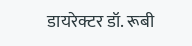डायरेक्टर डॉ. रूबी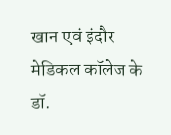खान एवं इंदौर मेडिकल कॉलेज के डॉ.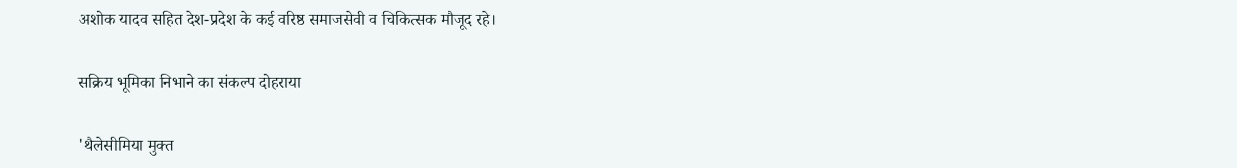अशोक यादव सहित देश-प्रदेश के कई वरिष्ठ समाजसेवी व चिकित्सक मौजूद रहे।

सक्रिय भूमिका निभाने का संकल्प दोहराया

'थैलेसीमिया मुक्त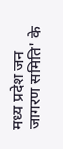मध्य प्रदेश जन जागरण समिति' के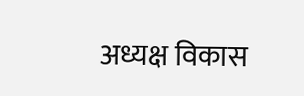अध्यक्ष विकास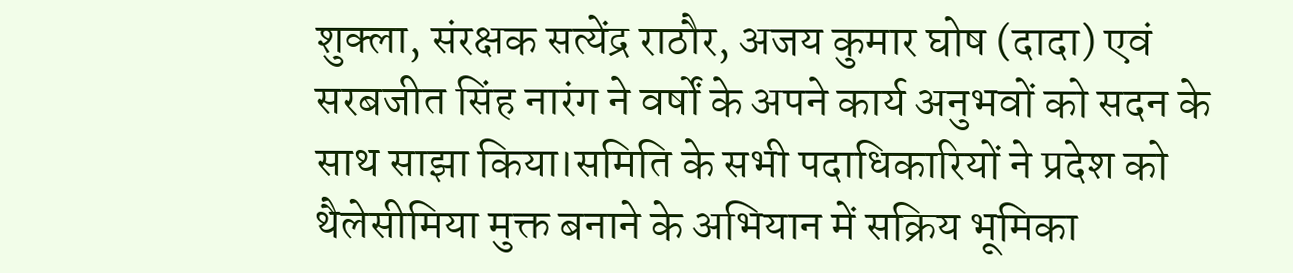शुक्ला, संरक्षक सत्येंद्र राठौर, अजय कुमार घोष (दादा) एवं सरबजीत सिंह नारंग ने वर्षों के अपने कार्य अनुभवों को सदन के साथ साझा किया।समिति के सभी पदाधिकारियों ने प्रदेश को थैलेसीमिया मुक्त बनाने के अभियान में सक्रिय भूमिका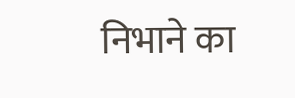निभाने का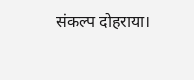संकल्प दोहराया।